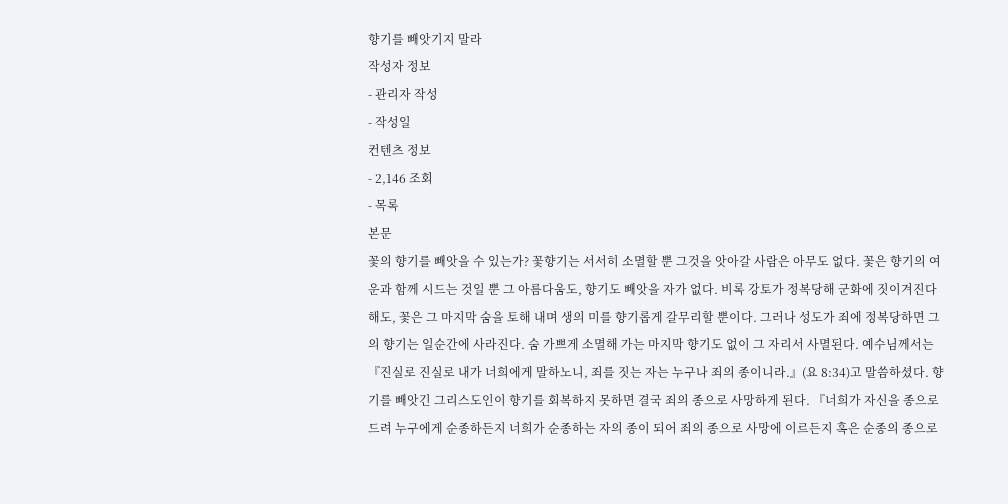향기를 빼앗기지 말라
작성자 정보
- 관리자 작성
- 작성일
컨텐츠 정보
- 2,146 조회
- 목록
본문
꽃의 향기를 빼앗을 수 있는가? 꽃향기는 서서히 소멸할 뿐 그것을 앗아갈 사람은 아무도 없다. 꽃은 향기의 여운과 함께 시드는 것일 뿐 그 아름다움도, 향기도 빼앗을 자가 없다. 비록 강토가 정복당해 군화에 짓이겨진다 해도, 꽃은 그 마지막 숨을 토해 내며 생의 미를 향기롭게 갈무리할 뿐이다. 그러나 성도가 죄에 정복당하면 그의 향기는 일순간에 사라진다. 숨 가쁘게 소멸해 가는 마지막 향기도 없이 그 자리서 사멸된다. 예수님께서는 『진실로 진실로 내가 너희에게 말하노니, 죄를 짓는 자는 누구나 죄의 종이니라.』(요 8:34)고 말씀하셨다. 향기를 빼앗긴 그리스도인이 향기를 회복하지 못하면 결국 죄의 종으로 사망하게 된다. 『너희가 자신을 종으로 드려 누구에게 순종하든지 너희가 순종하는 자의 종이 되어 죄의 종으로 사망에 이르든지 혹은 순종의 종으로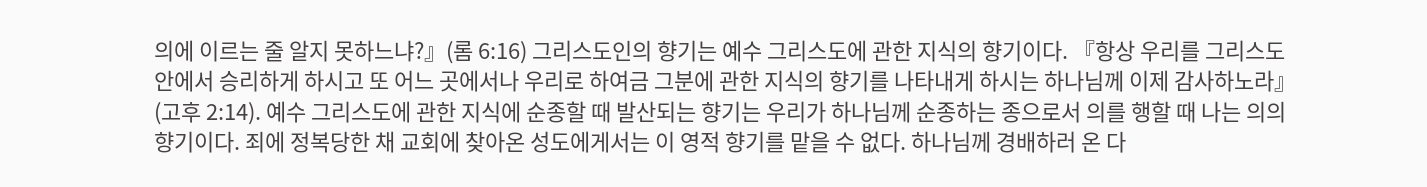의에 이르는 줄 알지 못하느냐?』(롬 6:16) 그리스도인의 향기는 예수 그리스도에 관한 지식의 향기이다. 『항상 우리를 그리스도 안에서 승리하게 하시고 또 어느 곳에서나 우리로 하여금 그분에 관한 지식의 향기를 나타내게 하시는 하나님께 이제 감사하노라』(고후 2:14). 예수 그리스도에 관한 지식에 순종할 때 발산되는 향기는 우리가 하나님께 순종하는 종으로서 의를 행할 때 나는 의의 향기이다. 죄에 정복당한 채 교회에 찾아온 성도에게서는 이 영적 향기를 맡을 수 없다. 하나님께 경배하러 온 다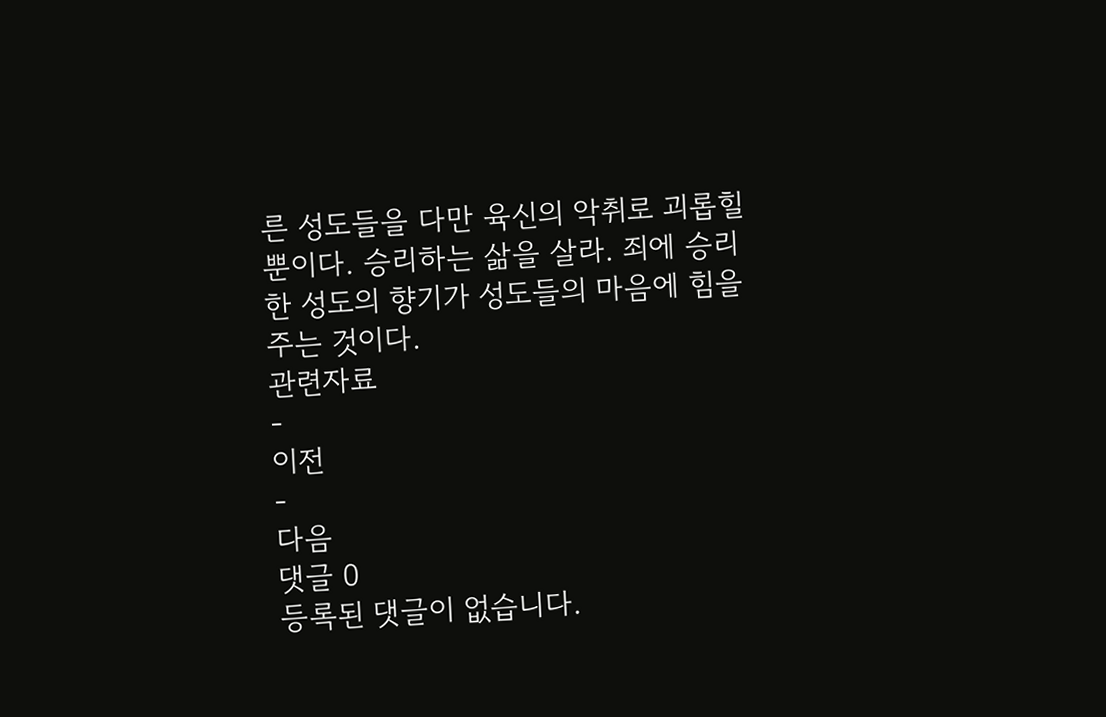른 성도들을 다만 육신의 악취로 괴롭힐 뿐이다. 승리하는 삶을 살라. 죄에 승리한 성도의 향기가 성도들의 마음에 힘을 주는 것이다.
관련자료
-
이전
-
다음
댓글 0
등록된 댓글이 없습니다.